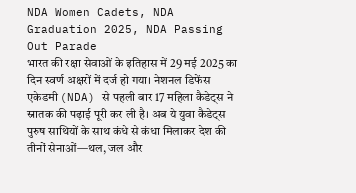NDA Women Cadets, NDA Graduation 2025, NDA Passing Out Parade
भारत की रक्षा सेवाओं के इतिहास में 29 मई 2025 का दिन स्वर्ण अक्षरों में दर्ज हो गया। नेशनल डिफेंस एकेडमी (NDA) से पहली बार 17 महिला कैडेट्स ने स्नातक की पढ़ाई पूरी कर ली है। अब ये युवा कैडेट्स पुरुष साथियों के साथ कंधे से कंधा मिलाकर देश की तीनों सेनाओं—थल, जल और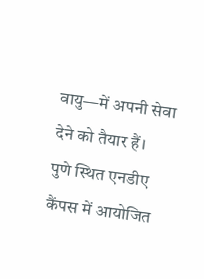वायु—में अपनी सेवा देने को तैयार हैं।
पुणे स्थित एनडीए कैंपस में आयोजित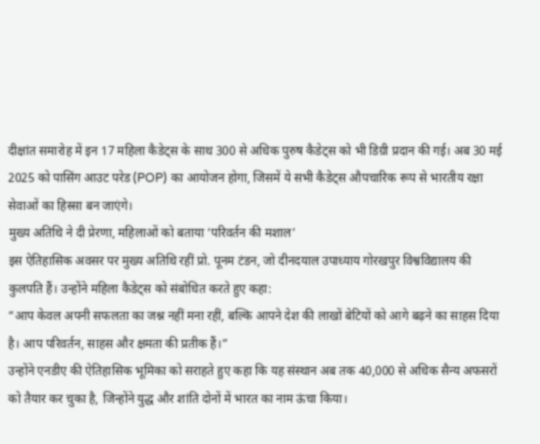दीक्षांत समारोह में इन 17 महिला कैडेट्स के साथ 300 से अधिक पुरुष कैडेट्स को भी डिग्री प्रदान की गई। अब 30 मई 2025 को पासिंग आउट परेड (POP) का आयोजन होगा, जिसमें ये सभी कैडेट्स औपचारिक रूप से भारतीय रक्षा सेवाओं का हिस्सा बन जाएंगे।
मुख्य अतिथि ने दी प्रेरणा, महिलाओं को बताया ‘परिवर्तन की मशाल’
इस ऐतिहासिक अवसर पर मुख्य अतिथि रहीं प्रो. पूनम टंडन, जो दीनदयाल उपाध्याय गोरखपुर विश्वविद्यालय की कुलपति हैं। उन्होंने महिला कैडेट्स को संबोधित करते हुए कहा:
“आप केवल अपनी सफलता का जश्न नहीं मना रहीं, बल्कि आपने देश की लाखों बेटियों को आगे बढ़ने का साहस दिया है। आप परिवर्तन, साहस और क्षमता की प्रतीक हैं।”
उन्होंने एनडीए की ऐतिहासिक भूमिका को सराहते हुए कहा कि यह संस्थान अब तक 40,000 से अधिक सैन्य अफसरों को तैयार कर चुका है, जिन्होंने युद्ध और शांति दोनों में भारत का नाम ऊंचा किया।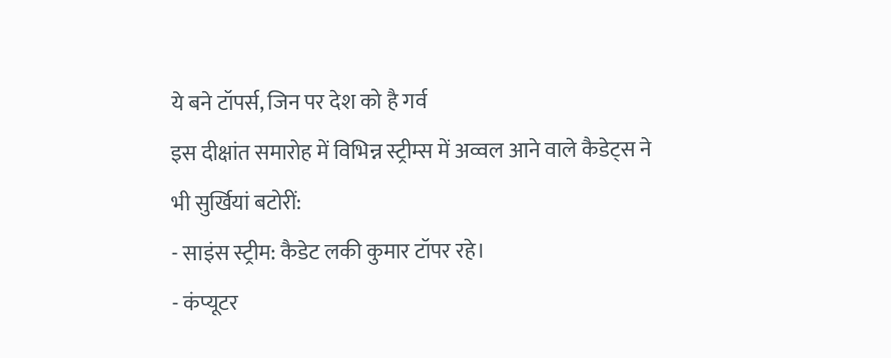ये बने टॉपर्स, जिन पर देश को है गर्व
इस दीक्षांत समारोह में विभिन्न स्ट्रीम्स में अव्वल आने वाले कैडेट्स ने भी सुर्खियां बटोरीं:
- साइंस स्ट्रीम: कैडेट लकी कुमार टॉपर रहे।
- कंप्यूटर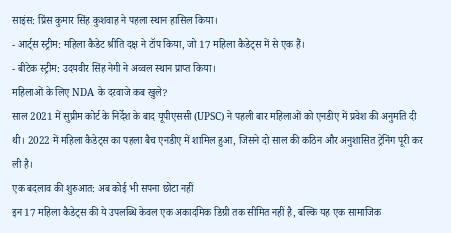साइंस: प्रिंस कुमार सिंह कुशवाह ने पहला स्थान हासिल किया।
- आर्ट्स स्ट्रीम: महिला कैडेट श्रीति दक्ष ने टॉप किया, जो 17 महिला कैडेट्स में से एक हैं।
- बीटेक स्ट्रीम: उदयवीर सिंह नेगी ने अव्वल स्थान प्राप्त किया।
महिलाओं के लिए NDA के दरवाजे कब खुले?
साल 2021 में सुप्रीम कोर्ट के निर्देश के बाद यूपीएससी (UPSC) ने पहली बार महिलाओं को एनडीए में प्रवेश की अनुमति दी थी। 2022 में महिला कैडेट्स का पहला बैच एनडीए में शामिल हुआ, जिसने दो साल की कठिन और अनुशासित ट्रेनिंग पूरी कर ली है।
एक बदलाव की शुरुआत: अब कोई भी सपना छोटा नहीं
इन 17 महिला कैडेट्स की ये उपलब्धि केवल एक अकादमिक डिग्री तक सीमित नहीं है, बल्कि यह एक सामाजिक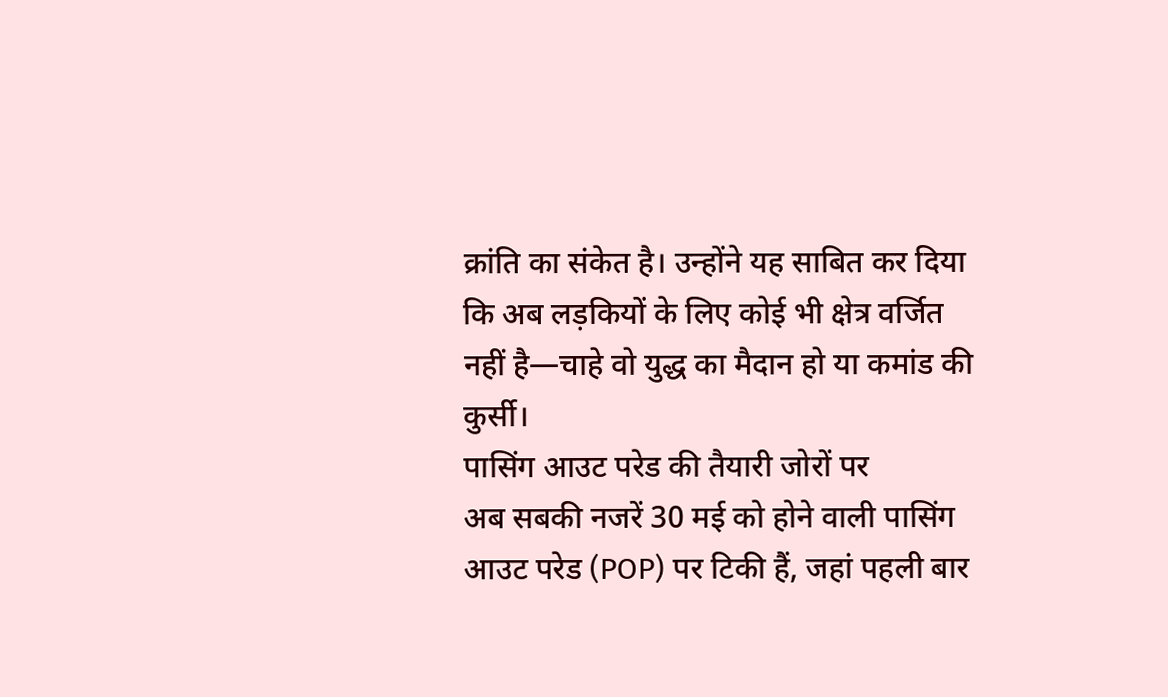क्रांति का संकेत है। उन्होंने यह साबित कर दिया कि अब लड़कियों के लिए कोई भी क्षेत्र वर्जित नहीं है—चाहे वो युद्ध का मैदान हो या कमांड की कुर्सी।
पासिंग आउट परेड की तैयारी जोरों पर
अब सबकी नजरें 30 मई को होने वाली पासिंग आउट परेड (POP) पर टिकी हैं, जहां पहली बार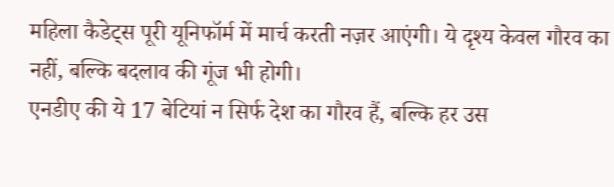महिला कैडेट्स पूरी यूनिफॉर्म में मार्च करती नज़र आएंगी। ये दृश्य केवल गौरव का नहीं, बल्कि बदलाव की गूंज भी होगी।
एनडीए की ये 17 बेटियां न सिर्फ देश का गौरव हैं, बल्कि हर उस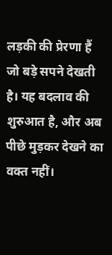लड़की की प्रेरणा हैं जो बड़े सपने देखती है। यह बदलाव की शुरुआत है, और अब पीछे मुड़कर देखने का वक्त नहीं।